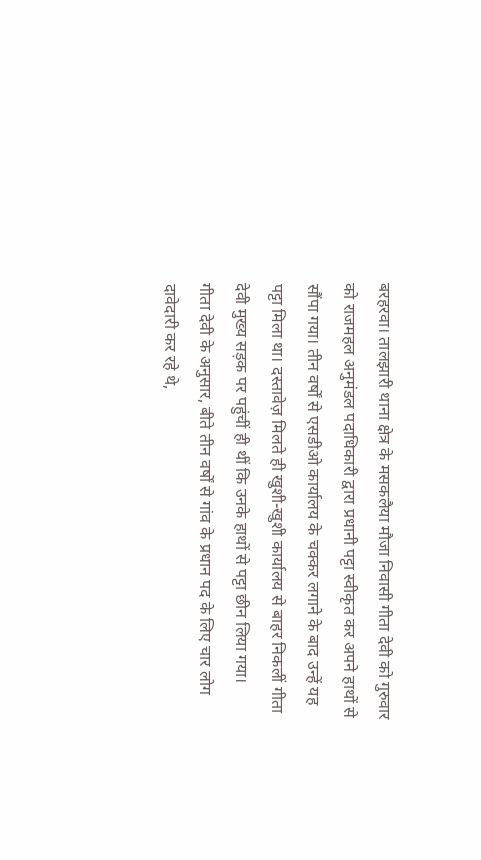बरहरवा। तालझारी थाना क्षेत्र के मसकलैया मौजा निवासी गीता देवी को गुरुवार को राजमहल अनुमंडल पदाधिकारी द्वारा प्रधानी पट्टा स्वीकृत कर अपने हाथों से सौंपा गया। तीन वर्षों से एसडीओ कार्यालय के चक्कर लगाने के बाद उन्हें यह पट्टा मिला था। दस्तावेज़ मिलते ही खुशी-खुशी कार्यालय से बाहर निकलीं गीता देवी मुख्य सड़क पर पहुंचीं ही थीं कि उनके हाथों से पट्टा छीन लिया गया।
गीता देवी के अनुसार, बीते तीन वर्षों से गांव के प्रधान पद के लिए चार लोग दावेदारी कर रहे थे,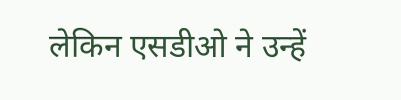लेकिन एसडीओ ने उन्हें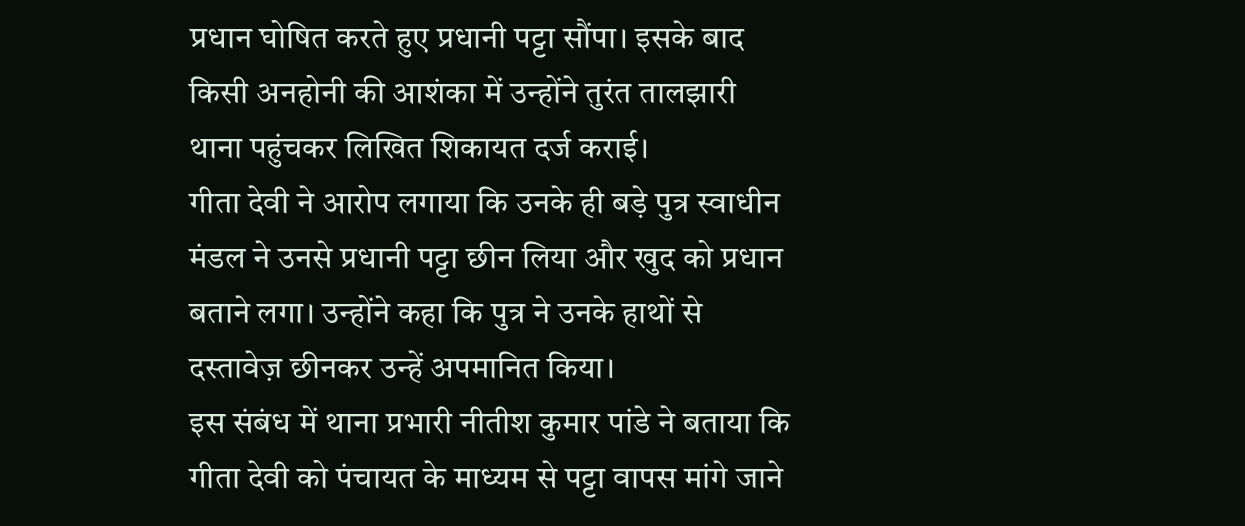प्रधान घोषित करते हुए प्रधानी पट्टा सौंपा। इसके बाद किसी अनहोनी की आशंका में उन्होंने तुरंत तालझारी थाना पहुंचकर लिखित शिकायत दर्ज कराई।
गीता देवी ने आरोप लगाया कि उनके ही बड़े पुत्र स्वाधीन मंडल ने उनसे प्रधानी पट्टा छीन लिया और खुद को प्रधान बताने लगा। उन्होंने कहा कि पुत्र ने उनके हाथों से दस्तावेज़ छीनकर उन्हें अपमानित किया।
इस संबंध में थाना प्रभारी नीतीश कुमार पांडे ने बताया कि गीता देवी को पंचायत के माध्यम से पट्टा वापस मांगे जाने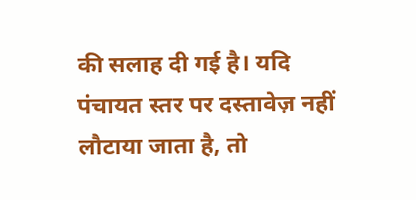की सलाह दी गई है। यदि पंचायत स्तर पर दस्तावेज़ नहीं लौटाया जाता है, तो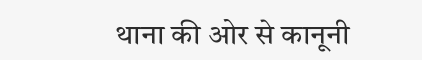थाना की ओर से कानूनी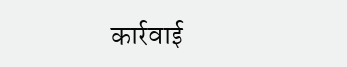कार्रवाई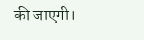की जाएगी।